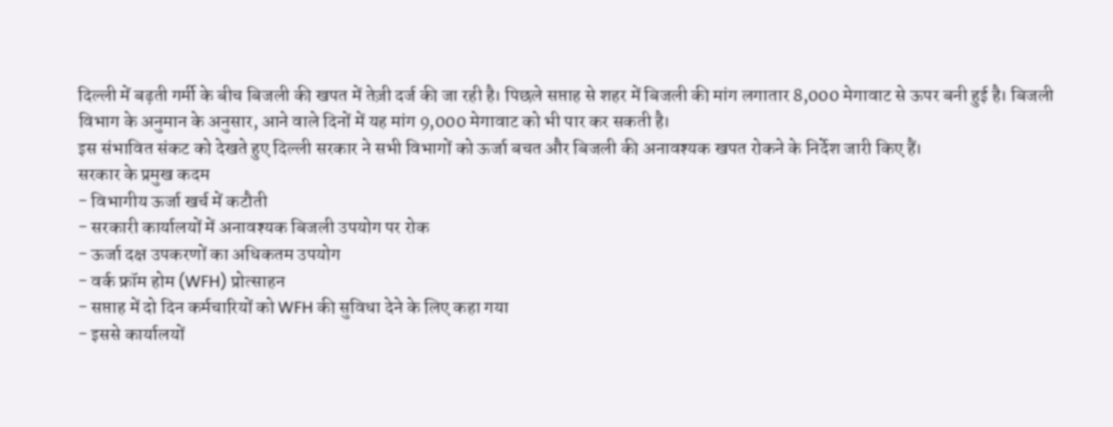दिल्ली में बढ़ती गर्मी के बीच बिजली की खपत में तेज़ी दर्ज की जा रही है। पिछले सप्ताह से शहर में बिजली की मांग लगातार 8,000 मेगावाट से ऊपर बनी हुई है। बिजली विभाग के अनुमान के अनुसार, आने वाले दिनों में यह मांग 9,000 मेगावाट को भी पार कर सकती है।
इस संभावित संकट को देखते हुए दिल्ली सरकार ने सभी विभागों को ऊर्जा बचत और बिजली की अनावश्यक खपत रोकने के निर्देश जारी किए हैं।
सरकार के प्रमुख कदम
- विभागीय ऊर्जा खर्च में कटौती
- सरकारी कार्यालयों में अनावश्यक बिजली उपयोग पर रोक
- ऊर्जा दक्ष उपकरणों का अधिकतम उपयोग
- वर्क फ्रॉम होम (WFH) प्रोत्साहन
- सप्ताह में दो दिन कर्मचारियों को WFH की सुविधा देने के लिए कहा गया
- इससे कार्यालयों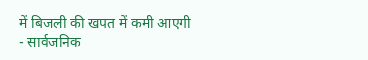में बिजली की खपत में कमी आएगी
- सार्वजनिक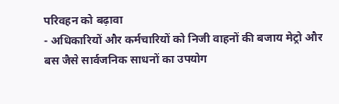परिवहन को बढ़ावा
- अधिकारियों और कर्मचारियों को निजी वाहनों की बजाय मेट्रो और बस जैसे सार्वजनिक साधनों का उपयोग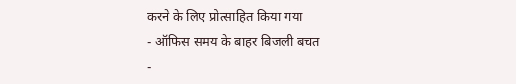करने के लिए प्रोत्साहित किया गया
- ऑफिस समय के बाहर बिजली बचत
-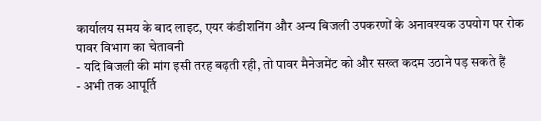कार्यालय समय के बाद लाइट, एयर कंडीशनिंग और अन्य बिजली उपकरणों के अनावश्यक उपयोग पर रोक
पावर विभाग का चेतावनी
- यदि बिजली की मांग इसी तरह बढ़ती रही, तो पावर मैनेजमेंट को और सख्त कदम उठाने पड़ सकते हैं
- अभी तक आपूर्ति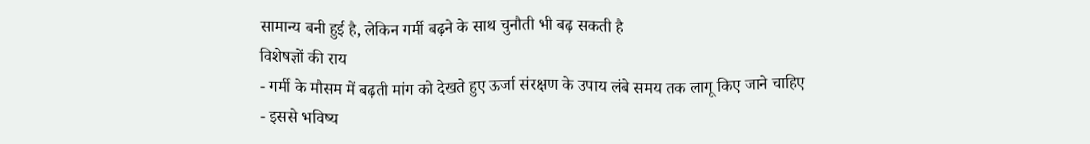सामान्य बनी हुई है, लेकिन गर्मी बढ़ने के साथ चुनौती भी बढ़ सकती है
विशेषज्ञों की राय
- गर्मी के मौसम में बढ़ती मांग को देखते हुए ऊर्जा संरक्षण के उपाय लंबे समय तक लागू किए जाने चाहिए
- इससे भविष्य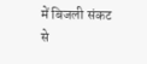में बिजली संकट से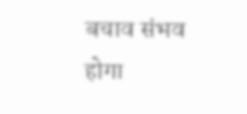बचाव संभव होगा